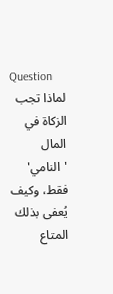Question
لماذا تجب الزكاة في المال 'النامي' فقط، وكيف يُعفى بذلك المتاع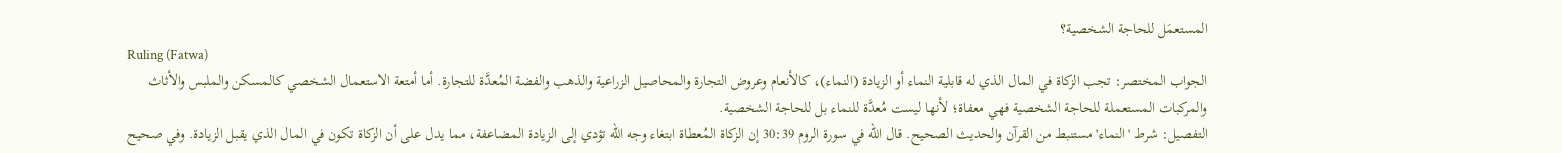المستعمَل للحاجة الشخصية؟
Ruling (Fatwa)
الجواب المختصر: تجب الزكاة في المال الذي له قابلية النماء أو الزيادة (النماء)، كالأنعام وعروض التجارة والمحاصيل الزراعية والذهب والفضة المُعدَّة للتجارة. أما أمتعة الاستعمال الشخصي كالمسكن والملبس والأثاث والمركبات المستعملة للحاجة الشخصية فهي معفاة؛ لأنها ليست مُعدَّة للنماء بل للحاجة الشخصية.
التفصيل: شرط 'النماء' مستنبط من القرآن والحديث الصحيح. قال الله في سورة الروم 30:39 إن الزكاة المُعطاة ابتغاء وجه الله تؤدي إلى الزيادة المضاعفة، مما يدل على أن الزكاة تكون في المال الذي يقبل الزيادة. وفي صحيح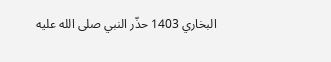البخاري 1403 حذّر النبي صلى الله عليه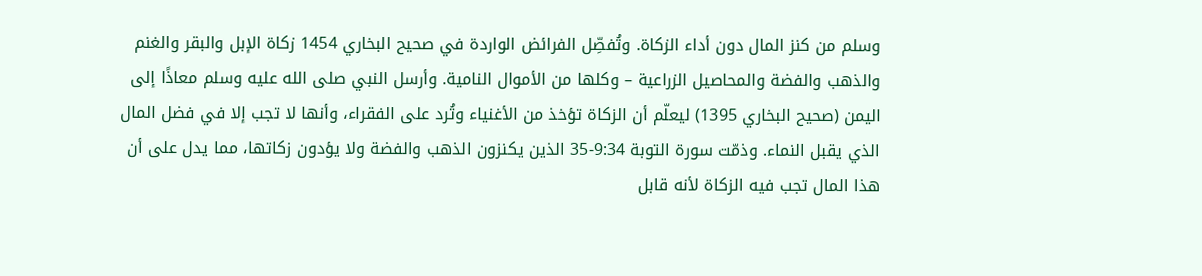وسلم من كنز المال دون أداء الزكاة. وتُفصِّل الفرائض الواردة في صحيح البخاري 1454 زكاة الإبل والبقر والغنم والذهب والفضة والمحاصيل الزراعية – وكلها من الأموال النامية. وأرسل النبي صلى الله عليه وسلم معاذًا إلى اليمن (صحيح البخاري 1395) ليعلّم أن الزكاة تؤخذ من الأغنياء وتُرد على الفقراء، وأنها لا تجب إلا في فضل المال الذي يقبل النماء. وذمّت سورة التوبة 9:34-35 الذين يكنزون الذهب والفضة ولا يؤدون زكاتها، مما يدل على أن هذا المال تجب فيه الزكاة لأنه قابل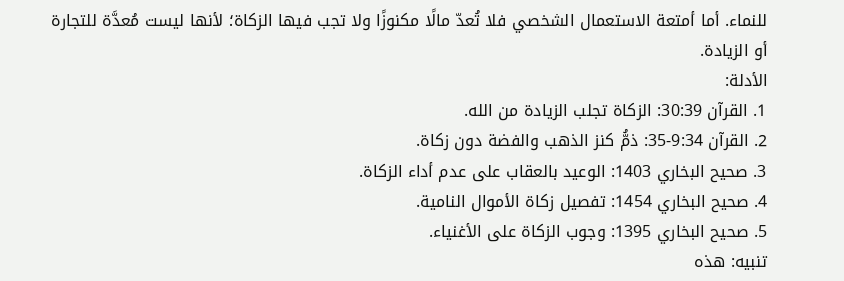للنماء. أما أمتعة الاستعمال الشخصي فلا تُعدّ مالًا مكنوزًا ولا تجب فيها الزكاة؛ لأنها ليست مُعدَّة للتجارة أو الزيادة.
الأدلة:
1. القرآن 30:39: الزكاة تجلب الزيادة من الله.
2. القرآن 9:34-35: ذمُّ كنز الذهب والفضة دون زكاة.
3. صحيح البخاري 1403: الوعيد بالعقاب على عدم أداء الزكاة.
4. صحيح البخاري 1454: تفصيل زكاة الأموال النامية.
5. صحيح البخاري 1395: وجوب الزكاة على الأغنياء.
تنبيه: هذه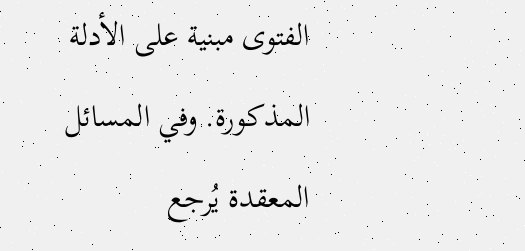الفتوى مبنية على الأدلة المذكورة. وفي المسائل المعقدة يُرجع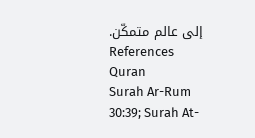إلى عالم متمكّن.
References
Quran
Surah Ar-Rum 30:39; Surah At-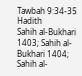Tawbah 9:34-35
Hadith
Sahih al-Bukhari 1403; Sahih al-Bukhari 1404; Sahih al-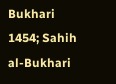Bukhari 1454; Sahih al-Bukhari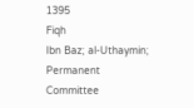1395
Fiqh
Ibn Baz; al-Uthaymin; Permanent Committee